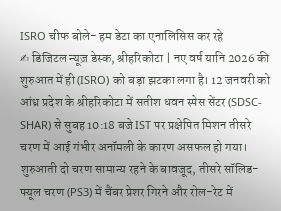ISRO चीफ बोले- हम डेटा का एनालिसिस कर रहे
✍ डिजिटल न्यूज़ डेस्क, श्रीहरिकोटा | नए वर्ष यानि 2026 की शुरुआत में ही (ISRO) को बड़ा झटका लगा है। 12 जनवरी को आंध्र प्रदेश के श्रीहरिकोटा में सतीश धवन स्पेस सेंटर (SDSC-SHAR) से सुबह 10:18 बजे IST पर प्रक्षेपित मिशन तीसरे चरण में आई गंभीर अनॉमली के कारण असफल हो गया।
शुरुआती दो चरण सामान्य रहने के बावजूद, तीसरे सॉलिड-फ्यूल चरण (PS3) में चैंबर प्रेशर गिरने और रोल-रेट में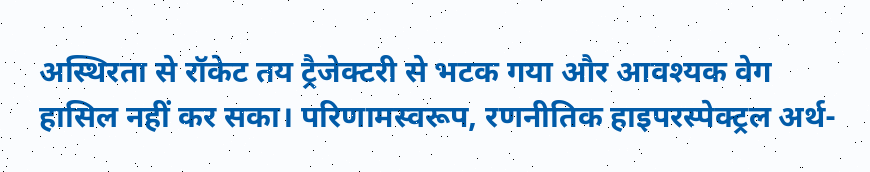अस्थिरता से रॉकेट तय ट्रैजेक्टरी से भटक गया और आवश्यक वेग हासिल नहीं कर सका। परिणामस्वरूप, रणनीतिक हाइपरस्पेक्ट्रल अर्थ-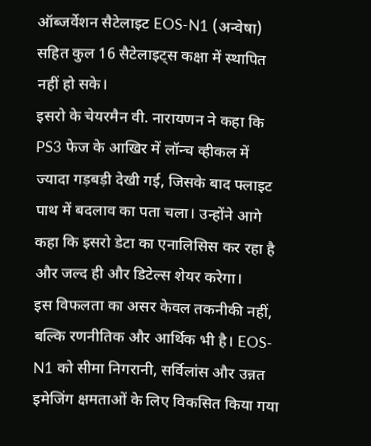ऑब्जर्वेशन सैटेलाइट EOS-N1 (अन्वेषा) सहित कुल 16 सैटेलाइट्स कक्षा में स्थापित नहीं हो सके।
इसरो के चेयरमैन वी. नारायणन ने कहा कि PS3 फेज के आखिर में लॉन्च व्हीकल में ज्यादा गड़बड़ी देखी गई, जिसके बाद फ्लाइट पाथ में बदलाव का पता चला। उन्होंने आगे कहा कि इसरो डेटा का एनालिसिस कर रहा है और जल्द ही और डिटेल्स शेयर करेगा।
इस विफलता का असर केवल तकनीकी नहीं, बल्कि रणनीतिक और आर्थिक भी है। EOS-N1 को सीमा निगरानी, सर्विलांस और उन्नत इमेजिंग क्षमताओं के लिए विकसित किया गया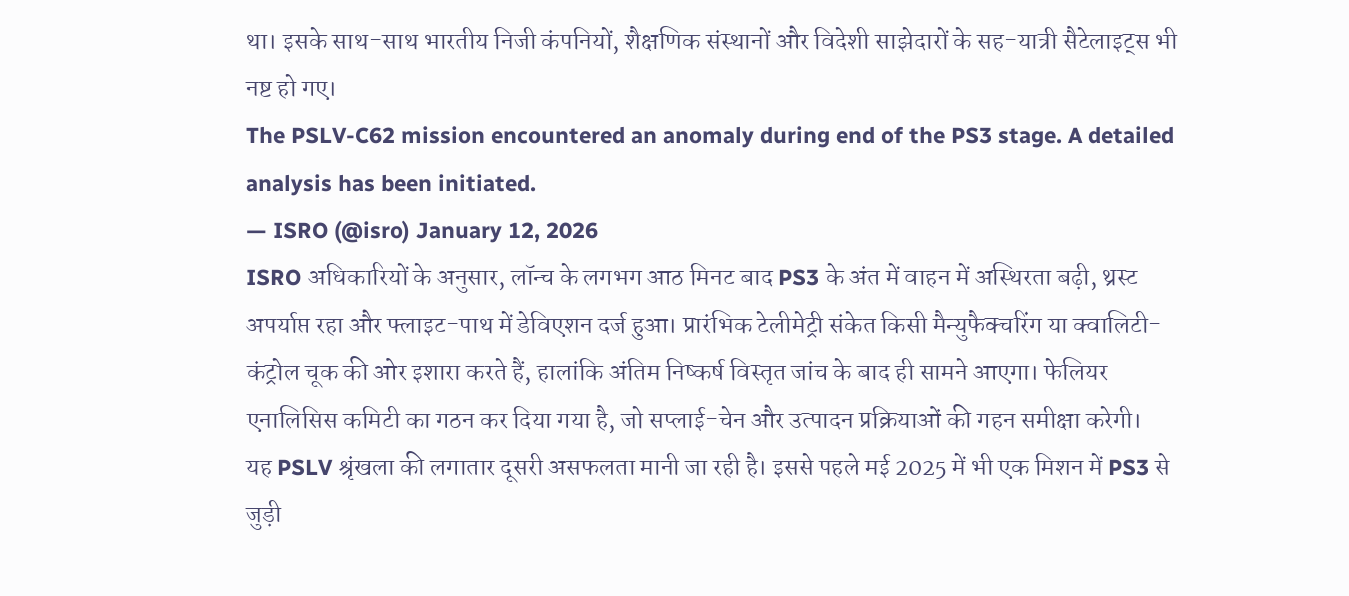था। इसके साथ-साथ भारतीय निजी कंपनियों, शैक्षणिक संस्थानों और विदेशी साझेदारों के सह-यात्री सैटेलाइट्स भी नष्ट हो गए।
The PSLV-C62 mission encountered an anomaly during end of the PS3 stage. A detailed analysis has been initiated.
— ISRO (@isro) January 12, 2026
ISRO अधिकारियों के अनुसार, लॉन्च के लगभग आठ मिनट बाद PS3 के अंत में वाहन में अस्थिरता बढ़ी, थ्रस्ट अपर्याप्त रहा और फ्लाइट-पाथ में डेविएशन दर्ज हुआ। प्रारंभिक टेलीमेट्री संकेत किसी मैन्युफैक्चरिंग या क्वालिटी-कंट्रोल चूक की ओर इशारा करते हैं, हालांकि अंतिम निष्कर्ष विस्तृत जांच के बाद ही सामने आएगा। फेलियर एनालिसिस कमिटी का गठन कर दिया गया है, जो सप्लाई-चेन और उत्पादन प्रक्रियाओं की गहन समीक्षा करेगी।
यह PSLV श्रृंखला की लगातार दूसरी असफलता मानी जा रही है। इससे पहले मई 2025 में भी एक मिशन में PS3 से जुड़ी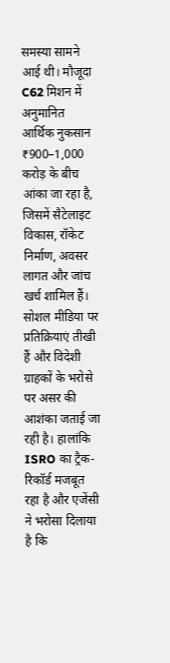समस्या सामने आई थी। मौजूदा C62 मिशन में अनुमानित आर्थिक नुकसान ₹900–1,000 करोड़ के बीच आंका जा रहा है, जिसमें सैटेलाइट विकास, रॉकेट निर्माण, अवसर लागत और जांच खर्च शामिल हैं।
सोशल मीडिया पर प्रतिक्रियाएं तीखी हैं और विदेशी ग्राहकों के भरोसे पर असर की आशंका जताई जा रही है। हालांकि ISRO का ट्रैक-रिकॉर्ड मजबूत रहा है और एजेंसी ने भरोसा दिलाया है कि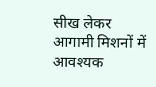सीख लेकर आगामी मिशनों में आवश्यक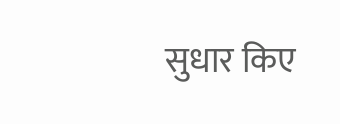सुधार किए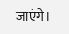जाएंगे।